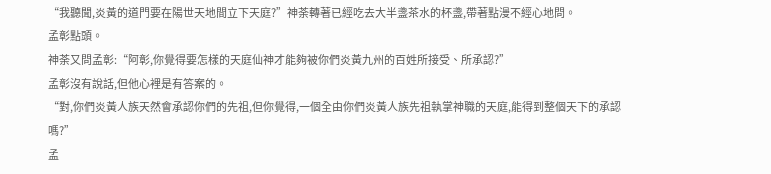“我聽聞,炎黃的道門要在陽世天地間立下天庭?”神荼轉著已經吃去大半盞茶水的杯盞,帶著點漫不經心地問。
孟彰點頭。
神荼又問孟彰:“阿彰,你覺得要怎樣的天庭仙神才能夠被你們炎黃九州的百姓所接受、所承認?”
孟彰沒有說話,但他心裡是有答案的。
“對,你們炎黃人族天然會承認你們的先祖,但你覺得,一個全由你們炎黃人族先祖執掌神職的天庭,能得到整個天下的承認嗎?”
孟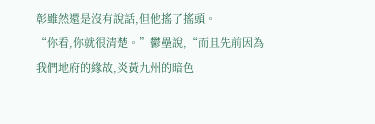彰雖然還是沒有說話,但他搖了搖頭。
“你看,你就很清楚。”鬱壘說,“而且先前因為我們地府的緣故,炎黃九州的暗色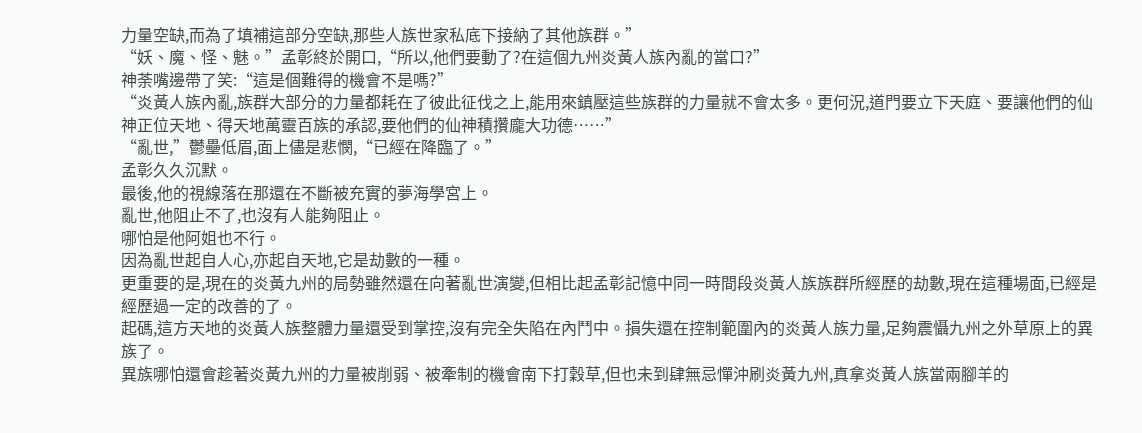力量空缺,而為了填補這部分空缺,那些人族世家私底下接納了其他族群。”
“妖、魔、怪、魅。”孟彰終於開口,“所以,他們要動了?在這個九州炎黃人族內亂的當口?”
神荼嘴邊帶了笑:“這是個難得的機會不是嗎?”
“炎黃人族內亂,族群大部分的力量都耗在了彼此征伐之上,能用來鎮壓這些族群的力量就不會太多。更何況,道門要立下天庭、要讓他們的仙神正位天地、得天地萬靈百族的承認,要他們的仙神積攢龐大功德……”
“亂世,”鬱壘低眉,面上儘是悲憫,“已經在降臨了。”
孟彰久久沉默。
最後,他的視線落在那還在不斷被充實的夢海學宮上。
亂世,他阻止不了,也沒有人能夠阻止。
哪怕是他阿姐也不行。
因為亂世起自人心,亦起自天地,它是劫數的一種。
更重要的是,現在的炎黃九州的局勢雖然還在向著亂世演變,但相比起孟彰記憶中同一時間段炎黃人族族群所經歷的劫數,現在這種場面,已經是經歷過一定的改善的了。
起碼,這方天地的炎黃人族整體力量還受到掌控,沒有完全失陷在內鬥中。損失還在控制範圍內的炎黃人族力量,足夠震懾九州之外草原上的異族了。
異族哪怕還會趁著炎黃九州的力量被削弱、被牽制的機會南下打穀草,但也未到肆無忌憚沖刷炎黃九州,真拿炎黃人族當兩腳羊的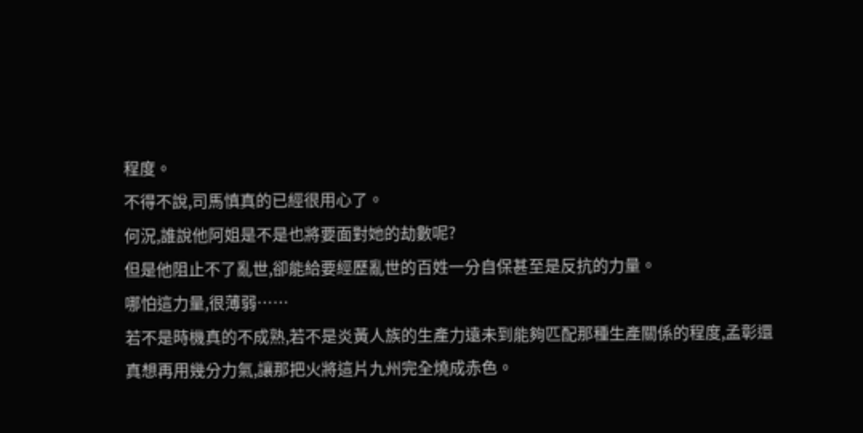程度。
不得不說,司馬慎真的已經很用心了。
何況,誰說他阿姐是不是也將要面對她的劫數呢?
但是他阻止不了亂世,卻能給要經歷亂世的百姓一分自保甚至是反抗的力量。
哪怕這力量,很薄弱……
若不是時機真的不成熟,若不是炎黃人族的生產力遠未到能夠匹配那種生產關係的程度,孟彰還真想再用幾分力氣,讓那把火將這片九州完全燒成赤色。